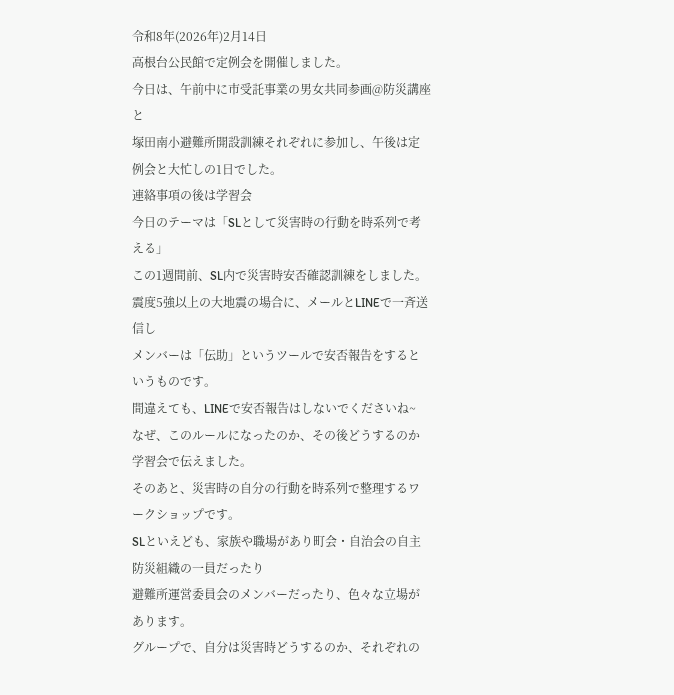令和8年(2026年)2月14日
高根台公民館で定例会を開催しました。
今日は、午前中に市受託事業の男女共同参画@防災講座と
塚田南小避難所開設訓練それぞれに参加し、午後は定例会と大忙しの1日でした。
連絡事項の後は学習会
今日のテーマは「SLとして災害時の行動を時系列で考える」
この1週間前、SL内で災害時安否確認訓練をしました。
震度5強以上の大地震の場合に、メールとLINEで一斉送信し
メンバーは「伝助」というツールで安否報告をするというものです。
間違えても、LINEで安否報告はしないでくださいね~
なぜ、このルールになったのか、その後どうするのか学習会で伝えました。
そのあと、災害時の自分の行動を時系列で整理するワークショップです。
SLといえども、家族や職場があり町会・自治会の自主防災組織の一員だったり
避難所運営委員会のメンバーだったり、色々な立場があります。
グループで、自分は災害時どうするのか、それぞれの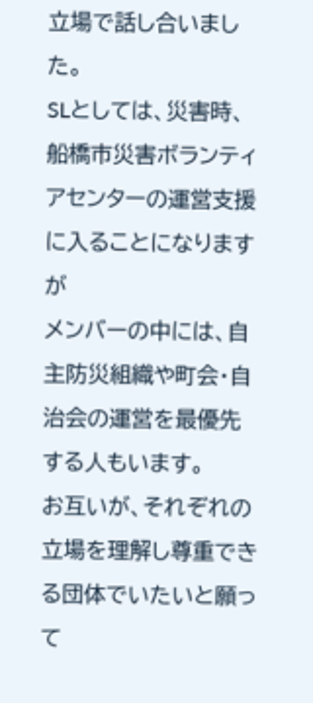立場で話し合いました。
SLとしては、災害時、船橋市災害ボランティアセンターの運営支援に入ることになりますが
メンバーの中には、自主防災組織や町会・自治会の運営を最優先する人もいます。
お互いが、それぞれの立場を理解し尊重できる団体でいたいと願って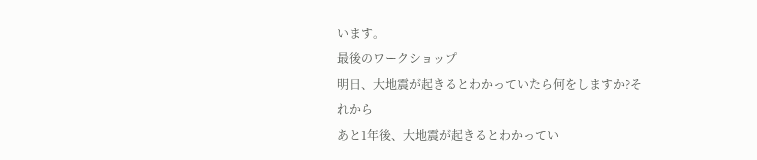います。
最後のワークショップ
明日、大地震が起きるとわかっていたら何をしますか?それから
あと1年後、大地震が起きるとわかってい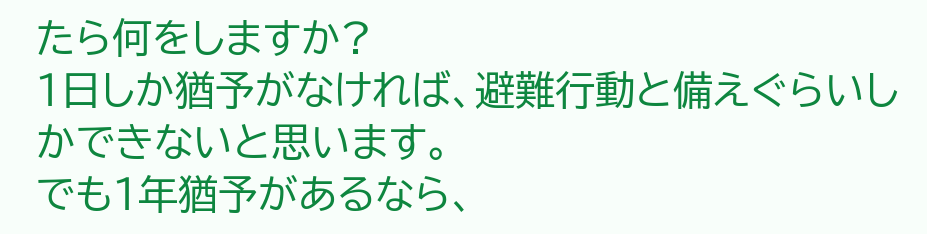たら何をしますか?
1日しか猶予がなければ、避難行動と備えぐらいしかできないと思います。
でも1年猶予があるなら、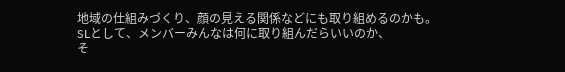地域の仕組みづくり、顔の見える関係などにも取り組めるのかも。
SLとして、メンバーみんなは何に取り組んだらいいのか、
そ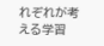れぞれが考える学習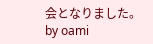会となりました。
by oami